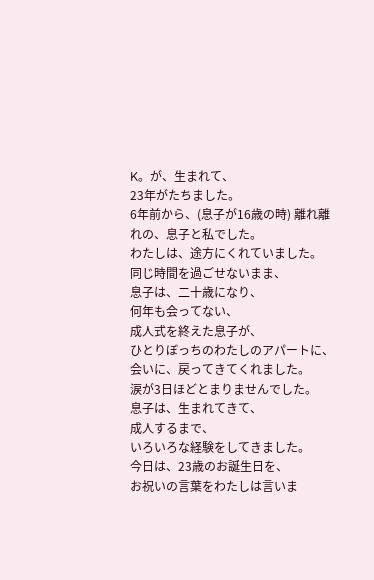K。が、生まれて、
23年がたちました。
6年前から、(息子が16歳の時) 離れ離れの、息子と私でした。
わたしは、途方にくれていました。
同じ時間を過ごせないまま、
息子は、二十歳になり、
何年も会ってない、
成人式を終えた息子が、
ひとりぼっちのわたしのアパートに、会いに、戻ってきてくれました。
涙が3日ほどとまりませんでした。
息子は、生まれてきて、
成人するまで、
いろいろな経験をしてきました。
今日は、23歳のお誕生日を、
お祝いの言葉をわたしは言いま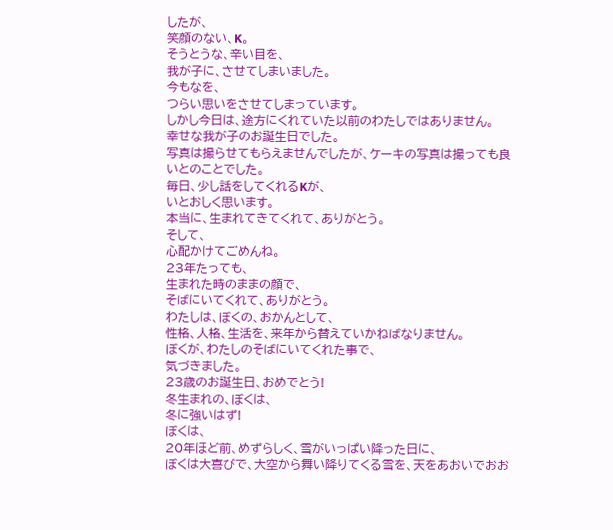したが、
笑顔のない、K。
そうとうな、辛い目を、
我が子に、させてしまいました。
今もなを、
つらい思いをさせてしまっています。
しかし今日は、途方にくれていた以前のわたしではありません。
幸せな我が子のお誕生日でした。
写真は撮らせてもらえませんでしたが、ケーキの写真は撮っても良いとのことでした。
毎日、少し話をしてくれるKが、
いとおしく思います。
本当に、生まれてきてくれて、ありがとう。
そして、
心配かけてごめんね。
23年たっても、
生まれた時のままの顔で、
そばにいてくれて、ありがとう。
わたしは、ぼくの、おかんとして、
性格、人格、生活を、来年から替えていかねばなりません。
ぼくが、わたしのそばにいてくれた事で、
気づきました。
23歳のお誕生日、おめでとう!
冬生まれの、ぼくは、
冬に強いはず!
ぼくは、
20年ほど前、めずらしく、雪がいっぱい降った日に、
ぼくは大喜びで、大空から舞い降りてくる雪を、天をあおいでおお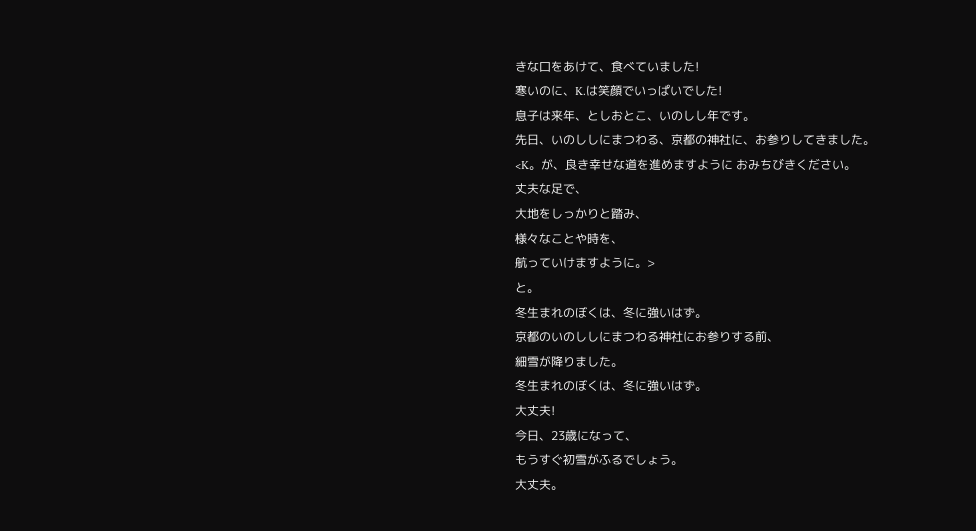きな口をあけて、食べていました!
寒いのに、K.は笑顔でいっぱいでした!
息子は来年、としおとこ、いのしし年です。
先日、いのししにまつわる、京都の神社に、お参りしてきました。
<K。が、良き幸せな道を進めますように おみちびきください。
丈夫な足で、
大地をしっかりと踏み、
様々なことや時を、
航っていけますように。>
と。
冬生まれのぼくは、冬に強いはず。
京都のいのししにまつわる神社にお参りする前、
細雪が降りました。
冬生まれのぼくは、冬に強いはず。
大丈夫!
今日、23歳になって、
もうすぐ初雪がふるでしょう。
大丈夫。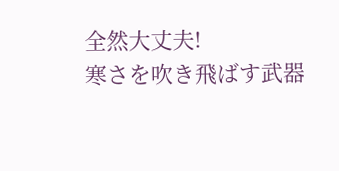全然大丈夫!
寒さを吹き飛ばす武器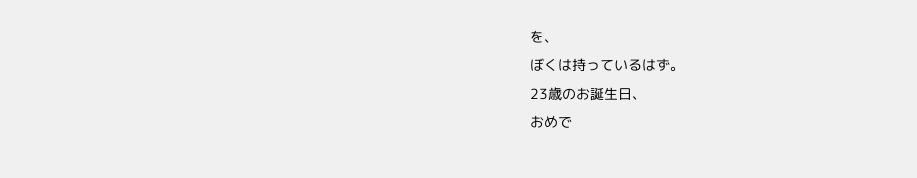を、
ぼくは持っているはず。
23歳のお誕生日、
おめで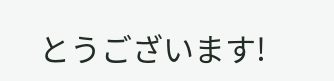とうございます!